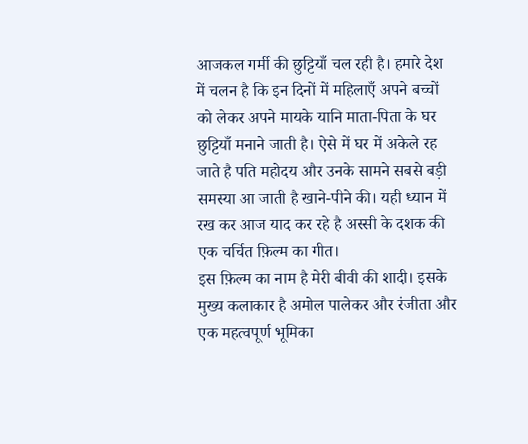आजकल गर्मी की छुट्टियाँ चल रही है। हमारे देश में चलन है कि इन दिनों में महिलाएँ अपने बच्चों को लेकर अपने मायके यानि माता-पिता के घर छुट्टियाँ मनाने जाती है। ऐसे में घर में अकेले रह जाते है पति महोदय और उनके सामने सबसे बड़ी समस्या आ जाती है खाने-पीने की। यही ध्यान में रख कर आज याद कर रहे है अस्सी के दशक की एक चर्चित फ़िल्म का गीत।
इस फ़िल्म का नाम है मेरी बीवी की शादी। इसके मुख्य कलाकार है अमोल पालेकर और रंजीता और एक महत्वपूर्ण भूमिका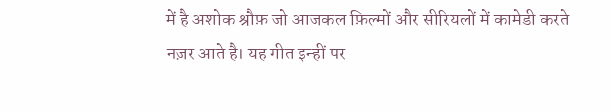में है अशोक श्रौफ़ जो आजकल फ़िल्मों और सीरियलों में कामेडी करते नज़र आते है। यह गीत इन्हीं पर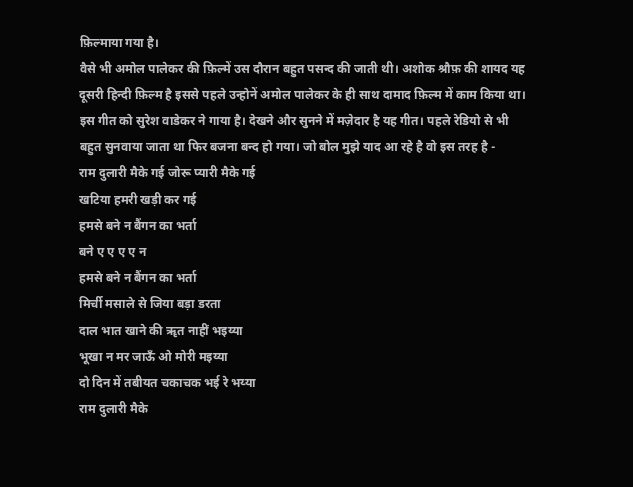फ़िल्माया गया है।
वैसे भी अमोल पालेकर की फ़िल्में उस दौरान बहुत पसन्द की जाती थी। अशोक श्रौफ़ की शायद यह दूसरी हिन्दी फ़िल्म है इससे पहले उन्होनें अमोल पालेकर के ही साथ दामाद फ़िल्म में काम किया था।
इस गीत को सुरेश वाडेकर ने गाया है। देखने और सुनने में मज़ेदार है यह गीत। पहले रेडियो से भी बहुत सुनवाया जाता था फिर बजना बन्द हो गया। जो बोल मुझे याद आ रहे है वो इस तरह है -
राम दुलारी मैके गई जोरू प्यारी मैके गई
खटिया हमरी खड़ी कर गई
हमसे बने न बैंगन का भर्ता
बने ए ए ए ए न
हमसे बने न बैंगन का भर्ता
मिर्ची मसाले से जिया बड़ा डरता
दाल भात खाने की ॠत नाहीं भइय्या
भूखा न मर जाऊँ ओ मोरी मइय्या
दो दिन में तबीयत चकाचक भई रे भय्या
राम दुलारी मैके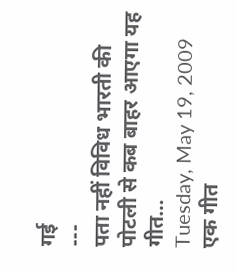गई
---
पता नहीं विविध भारती की पोटली से कब बाहर आएगा यह गीत…
Tuesday, May 19, 2009
एक गीत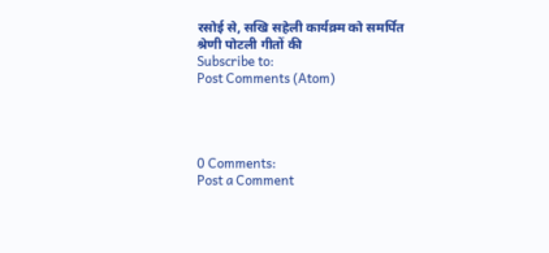रसोई से, सखि सहेली कार्यक्र्म को समर्पित
श्रेणी पोटली गीतों की
Subscribe to:
Post Comments (Atom)




0 Comments:
Post a Comment